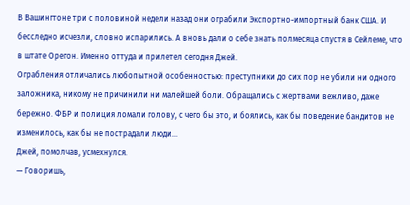В Вашингтоне три с половиной недели назад они ограбили Экспортно-импортный банк США. И бесследно исчезли, словно испарились. А вновь дали о себе знать полмесяца спустя в Сейлеме, что в штате Орегон. Именно оттуда и прилетел сегодня Джей.
Ограбления отличались любопытной особенностью: преступники до сих пор не убили ни одного заложника, никому не причинили ни малейшей боли. Обращались с жертвами вежливо, даже бережно. ФБР и полиция ломали голову, с чего бы это, и боялись, как бы поведение бандитов не изменилось, как бы не пострадали люди…
Джей, помолчав, усмехнулся.
— Говоришь,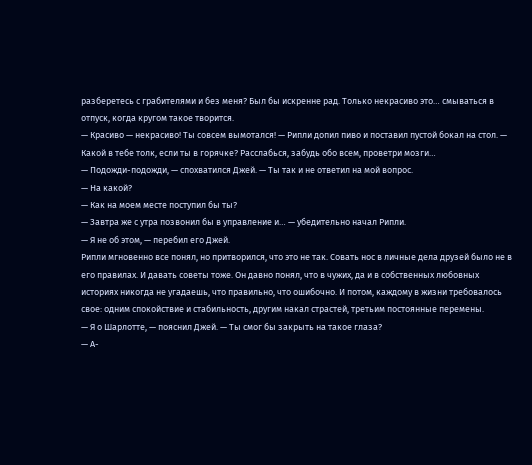разберетесь с грабителями и без меня? Был бы искренне рад. Только некрасиво это… смываться в отпуск, когда кругом такое творится.
— Красиво — некрасиво! Ты совсем вымотался! — Рипли допил пиво и поставил пустой бокал на стол. — Какой в тебе толк, если ты в горячке? Расслабься, забудь обо всем, проветри мозги…
— Подожди-подожди, — спохватился Джей. — Ты так и не ответил на мой вопрос.
— На какой?
— Как на моем месте поступил бы ты?
— Завтра же с утра позвонил бы в управление и… — убедительно начал Рипли.
— Я не об этом, — перебил его Джей.
Рипли мгновенно все понял, но притворился, что это не так. Совать нос в личные дела друзей было не в его правилах. И давать советы тоже. Он давно понял, что в чужих, да и в собственных любовных историях никогда не угадаешь, что правильно, что ошибочно. И потом, каждому в жизни требовалось свое: одним спокойствие и стабильность, другим накал страстей, третьим постоянные перемены.
— Я о Шарлотте, — пояснил Джей. — Ты смог бы закрыть на такое глаза?
— А-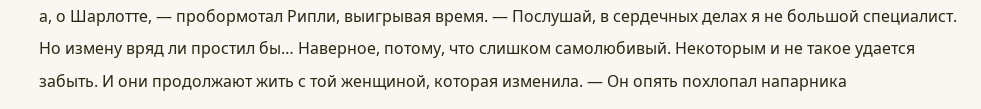а, о Шарлотте, — пробормотал Рипли, выигрывая время. — Послушай, в сердечных делах я не большой специалист. Но измену вряд ли простил бы… Наверное, потому, что слишком самолюбивый. Некоторым и не такое удается забыть. И они продолжают жить с той женщиной, которая изменила. — Он опять похлопал напарника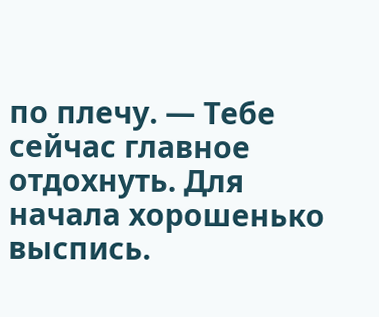по плечу. — Тебе сейчас главное отдохнуть. Для начала хорошенько выспись.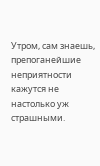Утром, сам знаешь, препоганейшие неприятности кажутся не настолько уж страшными.